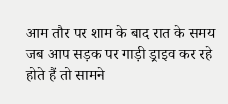आम तौर पर शाम के बाद रात के समय जब आप सड़क पर गाड़ी ड्राइव कर रहे होते हैं तो सामने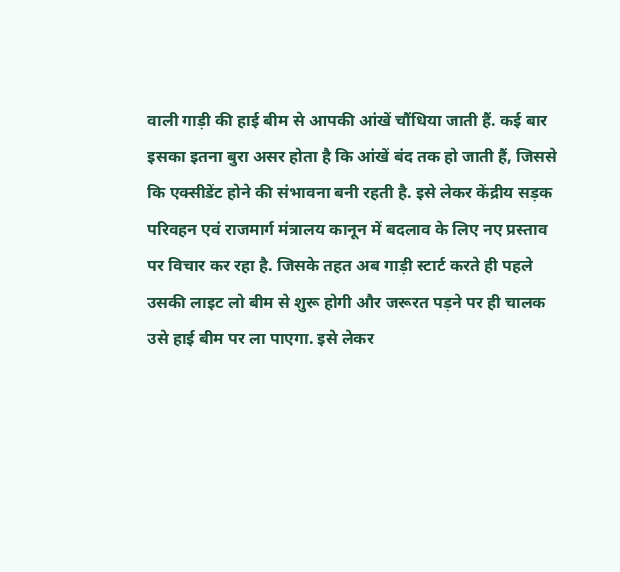वाली गाड़ी की हाई बीम से आपकी आंखें चौंधिया जाती हैं. कई बार इसका इतना बुरा असर होता है कि आंखें बंद तक हो जाती हैं, जिससे कि एक्सीडेंट होने की संभावना बनी रहती है. इसे लेकर केंद्रीय सड़क परिवहन एवं राजमार्ग मंत्रालय कानून में बदलाव के लिए नए प्रस्ताव पर विचार कर रहा है. जिसके तहत अब गाड़ी स्टार्ट करते ही पहले उसकी लाइट लो बीम से शुरू होगी और जरूरत पड़ने पर ही चालक उसे हाई बीम पर ला पाएगा. इसे लेकर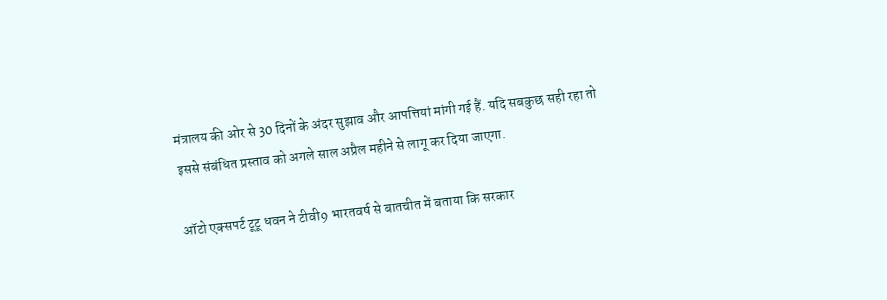मंत्रालय की ओर से 30 दिनों के अंदर सुझाव और आपत्तियां मांगी गई हैं. यदि सबकुछ सही रहा तो इससे संबंधित प्रस्ताव को अगले साल अप्रैल महीने से लागू कर दिया जाएगा.

ऑटो एक्सपर्ट टूटू धवन ने टीवी9 भारतवर्ष से बातचीत में बताया कि सरकार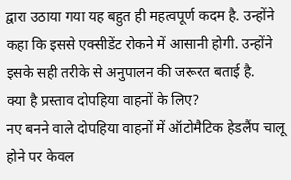द्वारा उठाया गया यह बहुत ही महत्वपूर्ण कदम है. उन्होंने कहा कि इससे एक्सीडेंट रोकने में आसानी होगी. उन्होंने इसके सही तरीके से अनुपालन की जरूरत बताई है.
क्या है प्रस्ताव दोपहिया वाहनों के लिए?
नए बनने वाले दोपहिया वाहनों में ऑटोमैटिक हेडलैंप चालू होने पर केवल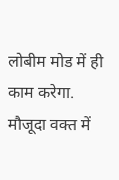लोबीम मोड में ही काम करेगा. मौजूदा वक्त में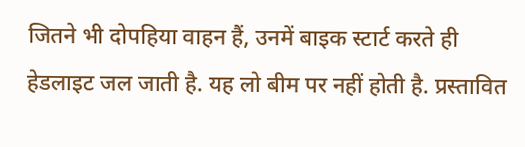जितने भी दोपहिया वाहन हैं, उनमें बाइक स्टार्ट करते ही हेडलाइट जल जाती है. यह लो बीम पर नहीं होती है. प्रस्तावित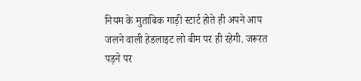नियम के मुताबिक गाड़ी स्टार्ट होते ही अपने आप जलने वाली हेडलाइट लो बीम पर ही रहेगी. जरूरत पड़ने पर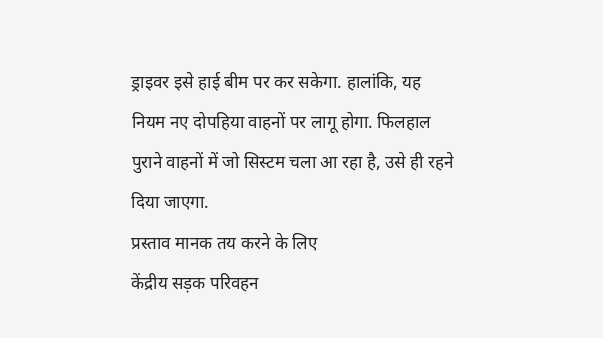ड्राइवर इसे हाई बीम पर कर सकेगा. हालांकि, यह नियम नए दोपहिया वाहनों पर लागू होगा. फिलहाल पुराने वाहनों में जो सिस्टम चला आ रहा है, उसे ही रहने दिया जाएगा.
प्रस्ताव मानक तय करने के लिए
केंद्रीय सड़क परिवहन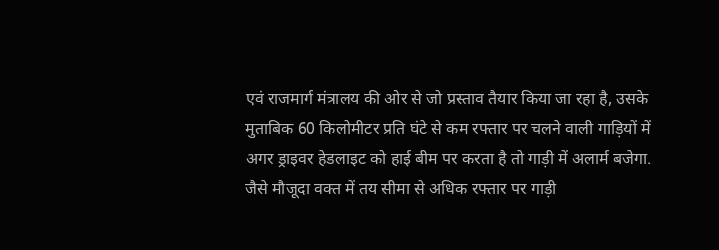एवं राजमार्ग मंत्रालय की ओर से जो प्रस्ताव तैयार किया जा रहा है, उसके मुताबिक 60 किलोमीटर प्रति घंटे से कम रफ्तार पर चलने वाली गाड़ियों में अगर ड्राइवर हेडलाइट को हाई बीम पर करता है तो गाड़ी में अलार्म बजेगा. जैसे मौजूदा वक्त में तय सीमा से अधिक रफ्तार पर गाड़ी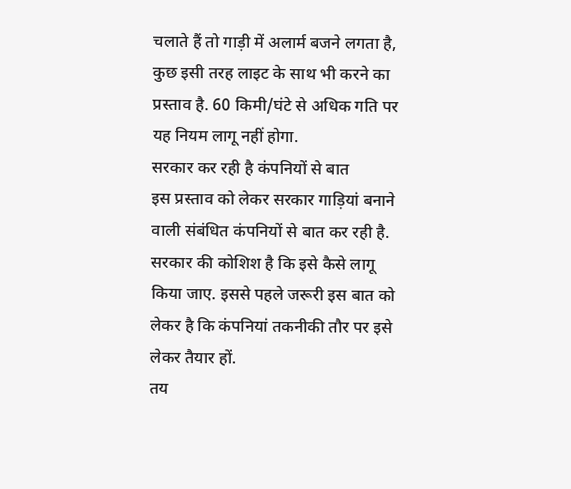चलाते हैं तो गाड़ी में अलार्म बजने लगता है, कुछ इसी तरह लाइट के साथ भी करने का प्रस्ताव है. 60 किमी/घंटे से अधिक गति पर यह नियम लागू नहीं होगा.
सरकार कर रही है कंपनियों से बात
इस प्रस्ताव को लेकर सरकार गाड़ियां बनाने वाली संबंधित कंपनियों से बात कर रही है. सरकार की कोशिश है कि इसे कैसे लागू किया जाए. इससे पहले जरूरी इस बात को लेकर है कि कंपनियां तकनीकी तौर पर इसे लेकर तैयार हों.
तय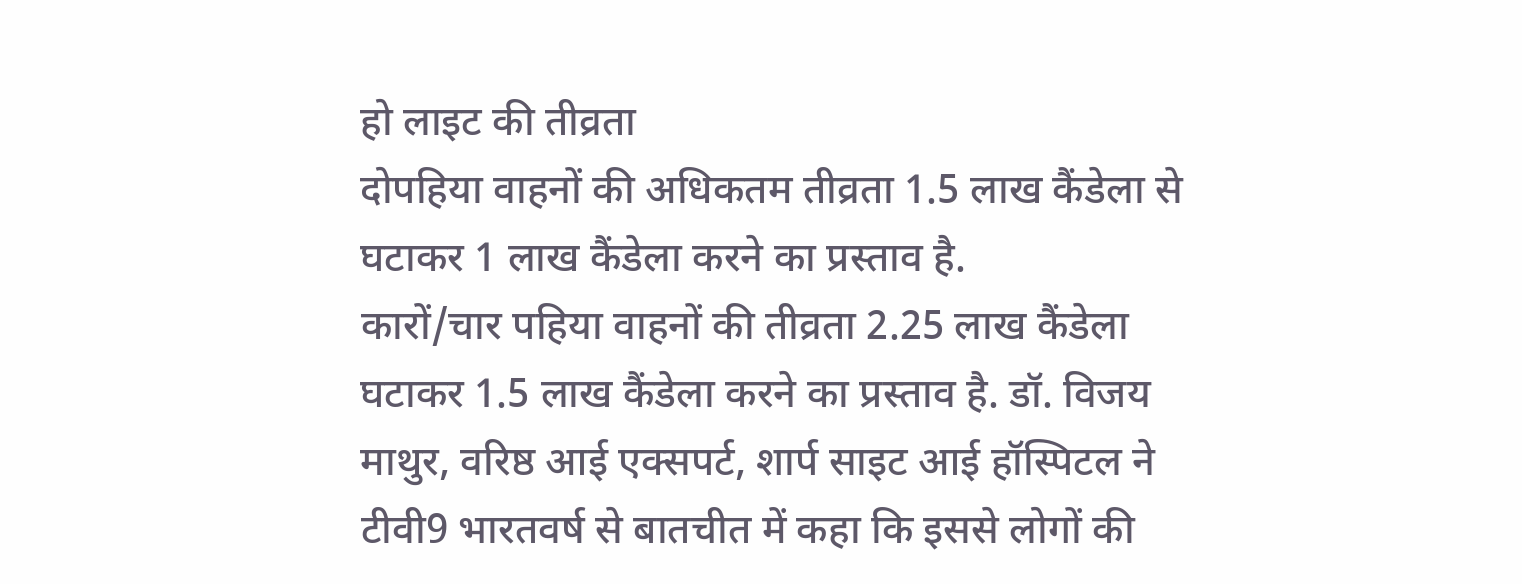हो लाइट की तीव्रता
दोपहिया वाहनों की अधिकतम तीव्रता 1.5 लाख कैंडेला से घटाकर 1 लाख कैंडेला करने का प्रस्ताव है.
कारों/चार पहिया वाहनों की तीव्रता 2.25 लाख कैंडेला घटाकर 1.5 लाख कैंडेला करने का प्रस्ताव है. डॉ. विजय माथुर, वरिष्ठ आई एक्सपर्ट, शार्प साइट आई हॉस्पिटल ने टीवी9 भारतवर्ष से बातचीत में कहा कि इससे लोगों की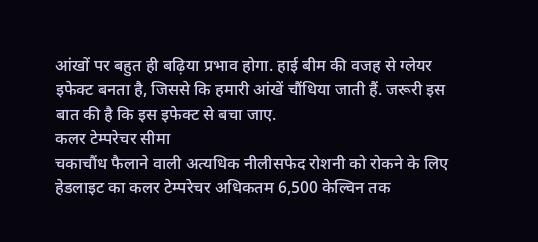आंखों पर बहुत ही बढ़िया प्रभाव होगा. हाई बीम की वजह से ग्लेयर इफेक्ट बनता है, जिससे कि हमारी आंखें चौंधिया जाती हैं. जरूरी इस बात की है कि इस इफेक्ट से बचा जाए.
कलर टेम्परेचर सीमा
चकाचौंध फैलाने वाली अत्यधिक नीलीसफेद रोशनी को रोकने के लिए हेडलाइट का कलर टेम्परेचर अधिकतम 6,500 केल्विन तक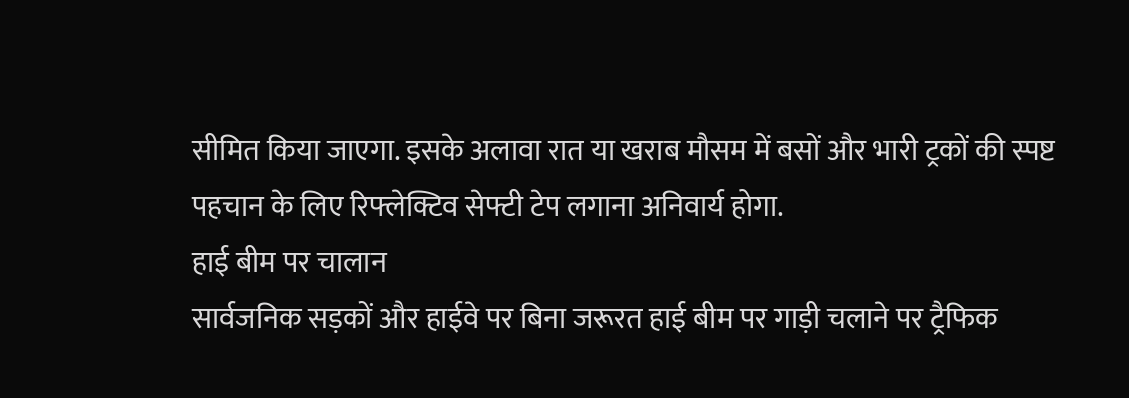सीमित किया जाएगा. इसके अलावा रात या खराब मौसम में बसों और भारी ट्रकों की स्पष्ट पहचान के लिए रिफ्लेक्टिव सेफ्टी टेप लगाना अनिवार्य होगा.
हाई बीम पर चालान
सार्वजनिक सड़कों और हाईवे पर बिना जरूरत हाई बीम पर गाड़ी चलाने पर ट्रैफिक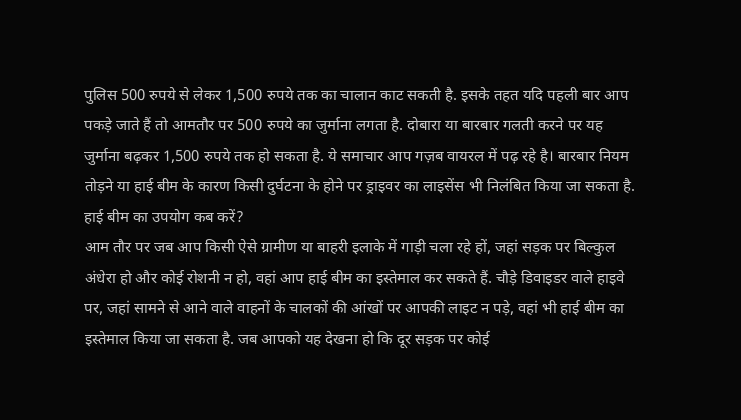पुलिस 500 रुपये से लेकर 1,500 रुपये तक का चालान काट सकती है. इसके तहत यदि पहली बार आप पकड़े जाते हैं तो आमतौर पर 500 रुपये का जुर्माना लगता है. दोबारा या बारबार गलती करने पर यह जुर्माना बढ़कर 1,500 रुपये तक हो सकता है. ये समाचार आप गज़ब वायरल में पढ़ रहे है। बारबार नियम तोड़ने या हाई बीम के कारण किसी दुर्घटना के होने पर ड्राइवर का लाइसेंस भी निलंबित किया जा सकता है.
हाई बीम का उपयोग कब करें?
आम तौर पर जब आप किसी ऐसे ग्रामीण या बाहरी इलाके में गाड़ी चला रहे हों, जहां सड़क पर बिल्कुल अंधेरा हो और कोई रोशनी न हो, वहां आप हाई बीम का इस्तेमाल कर सकते हैं. चौड़े डिवाइडर वाले हाइवे पर, जहां सामने से आने वाले वाहनों के चालकों की आंखों पर आपकी लाइट न पड़े, वहां भी हाई बीम का इस्तेमाल किया जा सकता है. जब आपको यह देखना हो कि दूर सड़क पर कोई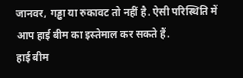जानवर, गड्ढा या रुकावट तो नहीं है. ऐसी परिस्थिति में आप हाई बीम का इस्तेमाल कर सकते हैं.
हाई बीम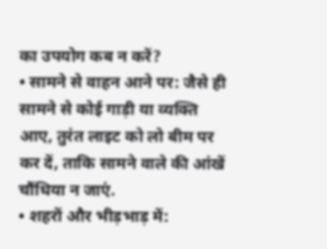का उपयोग कब न करें?
• सामने से वाहन आने पर: जैसे ही सामने से कोई गाड़ी या व्यक्ति आए, तुरंत लाइट को लो बीम पर कर दें, ताकि सामने वाले की आंखें चौंधिया न जाएं.
• शहरों और भीड़भाड़ में: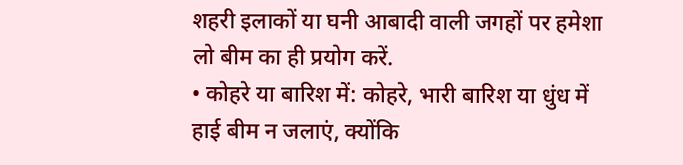शहरी इलाकों या घनी आबादी वाली जगहों पर हमेशा लो बीम का ही प्रयोग करें.
• कोहरे या बारिश में: कोहरे, भारी बारिश या धुंध में हाई बीम न जलाएं, क्योंकि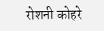रोशनी कोहरे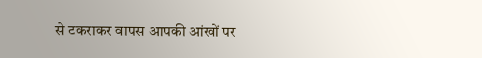से टकराकर वापस आपकी आंखों पर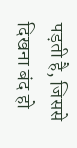पड़ती है, जिससे दिखना बंद हो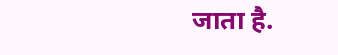जाता है.